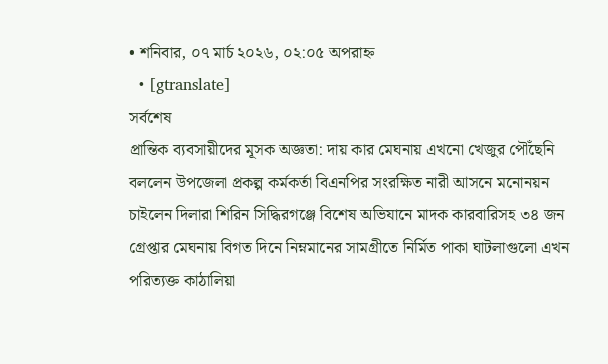• শনিবার, ০৭ মার্চ ২০২৬, ০২:০৫ অপরাহ্ন
  • [gtranslate]
সর্বশেষ
প্রান্তিক ব্যবসায়ীদের মূসক অজ্ঞতা: দায় কার মেঘনায় এখনো খেজুর পৌঁছেনি বললেন উপজেলা প্রকল্প কর্মকর্তা বিএনপির সংরক্ষিত নারী আসনে মনোনয়ন চাইলেন দিলারা শিরিন সিদ্ধিরগঞ্জে বিশেষ অভিযানে মাদক কারবারিসহ ৩৪ জন গ্রেপ্তার মেঘনায় বিগত দিনে নিম্নমানের সামগ্রীতে নির্মিত পাকা ঘাটলাগুলো এখন পরিত্যক্ত কাঠালিয়া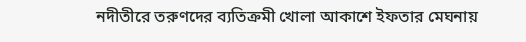নদীতীরে তরুণদের ব্যতিক্রমী খোলা আকাশে ইফতার মেঘনায়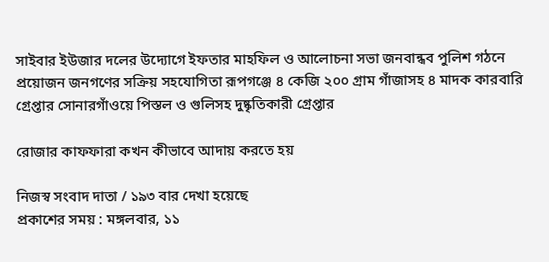সাইবার ইউজার দলের উদ্যোগে ইফতার মাহফিল ও আলোচনা সভা জনবান্ধব পুলিশ গঠনে প্রয়োজন জনগণের সক্রিয় সহযোগিতা রূপগঞ্জে ৪ কেজি ২০০ গ্রাম গাঁজাসহ ৪ মাদক কারবারি গ্রেপ্তার সোনারগাঁওয়ে পিস্তল ও গুলিসহ দুষ্কৃতিকারী গ্রেপ্তার

রোজার কাফফারা কখন কীভাবে আদায় করতে হয়

নিজস্ব সংবাদ দাতা / ১৯৩ বার দেখা হয়েছে
প্রকাশের সময় : মঙ্গলবার, ১১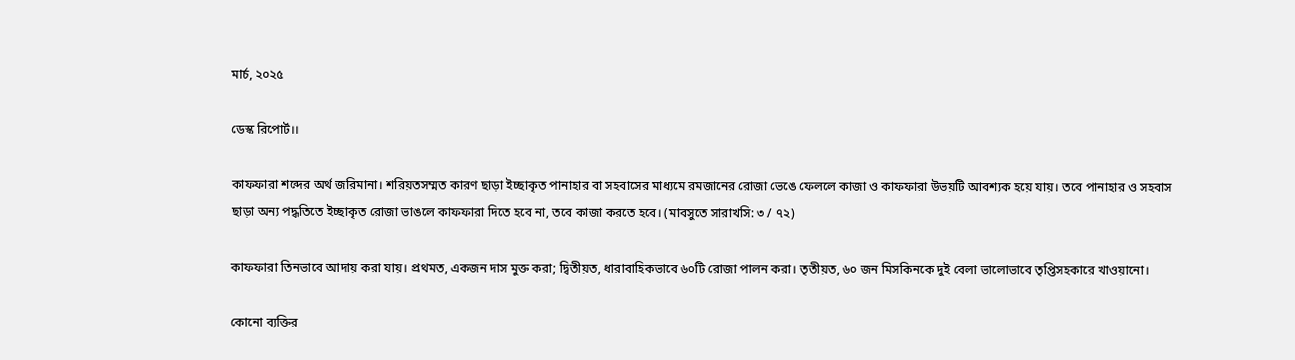মার্চ, ২০২৫

ডেস্ক রিপোর্ট।।

কাফফারা শব্দের অর্থ জরিমানা। শরিয়তসম্মত কারণ ছাড়া ইচ্ছাকৃত পানাহার বা সহবাসের মাধ্যমে রমজানের রোজা ভেঙে ফেললে কাজা ও কাফফারা উভয়টি আবশ্যক হয়ে যায়। তবে পানাহার ও সহবাস ছাড়া অন্য পদ্ধতিতে ইচ্ছাকৃত রোজা ভাঙলে কাফফারা দিতে হবে না, তবে কাজা করতে হবে। (মাবসুতে সারাখসি: ৩ / ৭২)

কাফফারা তিনভাবে আদায় করা যায়। প্রথমত, একজন দাস মুক্ত করা; দ্বিতীয়ত, ধারাবাহিকভাবে ৬০টি রোজা পালন করা। তৃতীয়ত, ৬০ জন মিসকিনকে দুই বেলা ভালোভাবে তৃপ্তিসহকারে খাওয়ানো।

কোনো ব্যক্তির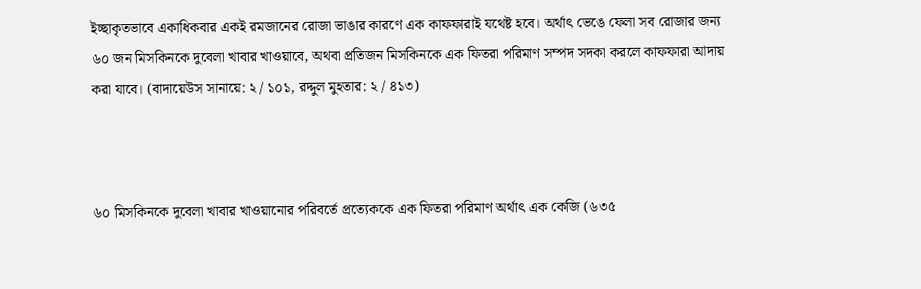ইচ্ছাকৃতভাবে একাধিকবার একই রমজানের রোজা ভাঙার কারণে এক কাফফারাই যথেষ্ট হবে। অর্থাৎ ভেঙে ফেলা সব রোজার জন্য ৬০ জন মিসকিনকে দুবেলা খাবার খাওয়াবে, অথবা প্রতিজন মিসকিনকে এক ফিতরা পরিমাণ সম্পদ সদকা করলে কাফফারা আদায় করা যাবে। (বাদায়েউস সানায়ে: ২ / ১০১, রদ্দুল মুহতার: ২ / ৪১৩)



৬০ মিসকিনকে দুবেলা খাবার খাওয়ানোর পরিবর্তে প্রত্যেককে এক ফিতরা পরিমাণ অর্থাৎ এক কেজি (৬৩৫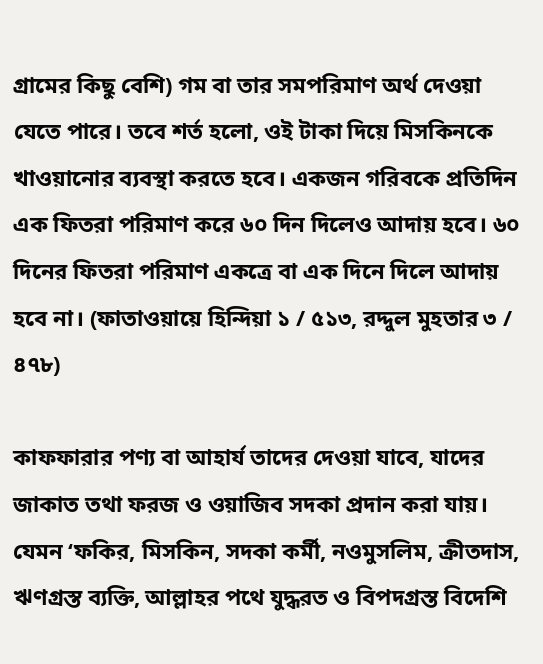গ্রামের কিছু বেশি) গম বা তার সমপরিমাণ অর্থ দেওয়া যেতে পারে। তবে শর্ত হলো, ওই টাকা দিয়ে মিসকিনকে খাওয়ানোর ব্যবস্থা করতে হবে। একজন গরিবকে প্রতিদিন এক ফিতরা পরিমাণ করে ৬০ দিন দিলেও আদায় হবে। ৬০ দিনের ফিতরা পরিমাণ একত্রে বা এক দিনে দিলে আদায় হবে না। (ফাতাওয়ায়ে হিন্দিয়া ১ / ৫১৩, রদ্দুল মুহতার ৩ / ৪৭৮)

কাফফারার পণ্য বা আহার্য তাদের দেওয়া যাবে, যাদের জাকাত তথা ফরজ ও ওয়াজিব সদকা প্রদান করা যায়। যেমন ‘ফকির, মিসকিন, সদকা কর্মী, নওমুসলিম, ক্রীতদাস, ঋণগ্রস্ত ব্যক্তি, আল্লাহর পথে যুদ্ধরত ও বিপদগ্রস্ত বিদেশি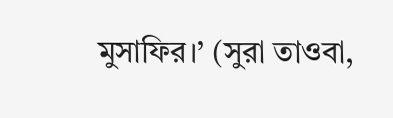মুসাফির।’ (সুরা তাওবা,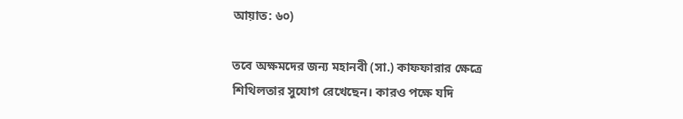আয়াত: ৬০)

তবে অক্ষমদের জন্য মহানবী (সা.) কাফফারার ক্ষেত্রে শিথিলতার সুযোগ রেখেছেন। কারও পক্ষে যদি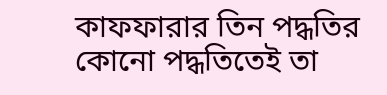কাফফারার তিন পদ্ধতির কোনো পদ্ধতিতেই তা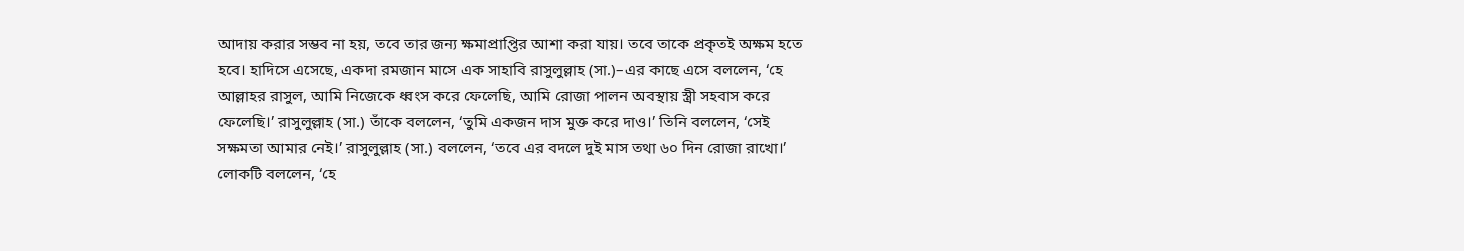আদায় করার সম্ভব না হয়, তবে তার জন্য ক্ষমাপ্রাপ্তির আশা করা যায়। তবে তাকে প্রকৃতই অক্ষম হতে হবে। হাদিসে এসেছে, একদা রমজান মাসে এক সাহাবি রাসুলুল্লাহ (সা.)–এর কাছে এসে বললেন, ‘হে আল্লাহর রাসুল, আমি নিজেকে ধ্বংস করে ফেলেছি, আমি রোজা পালন অবস্থায় স্ত্রী সহবাস করে ফেলেছি।’ রাসুলুল্লাহ (সা.) তাঁকে বললেন, ‘তুমি একজন দাস মুক্ত করে দাও।’ তিনি বললেন, ‘সেই সক্ষমতা আমার নেই।’ রাসুলুল্লাহ (সা.) বললেন, ‘তবে এর বদলে দুই মাস তথা ৬০ দিন রোজা রাখো।’ লোকটি বললেন, ‘হে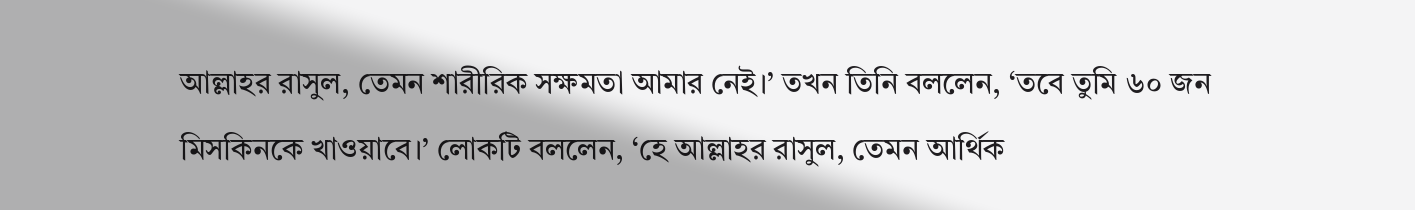আল্লাহর রাসুল, তেমন শারীরিক সক্ষমতা আমার নেই।’ তখন তিনি বললেন, ‘তবে তুমি ৬০ জন মিসকিনকে খাওয়াবে।’ লোকটি বললেন, ‘হে আল্লাহর রাসুল, তেমন আর্থিক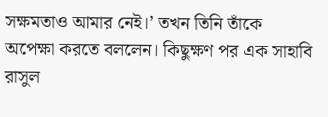সক্ষমতাও আমার নেই।’ তখন তিনি তাঁকে অপেক্ষা করতে বললেন। কিছুক্ষণ পর এক সাহাবি রাসুল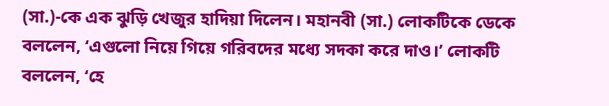(সা.)-কে এক ঝুড়ি খেজুর হাদিয়া দিলেন। মহানবী (সা.) লোকটিকে ডেকে বললেন, ‘এগুলো নিয়ে গিয়ে গরিবদের মধ্যে সদকা করে দাও।’ লোকটি বললেন, ‘হে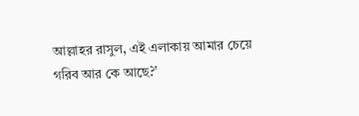আল্লাহর রাসুল, এই এলাকায় আমার চেয়ে গরিব আর কে আছে?’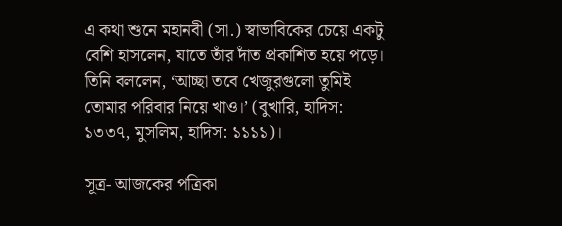এ কথা শুনে মহানবী (সা.) স্বাভাবিকের চেয়ে একটু বেশি হাসলেন, যাতে তাঁর দাঁত প্রকাশিত হয়ে পড়ে। তিনি বললেন, ‘আচ্ছা তবে খেজুরগুলো তুমিই তোমার পরিবার নিয়ে খাও।’ (বুখারি, হাদিস: ১৩৩৭, মুসলিম, হাদিস: ১১১১)।

সূত্র- আজকের পত্রিকা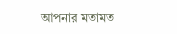আপনার মতামত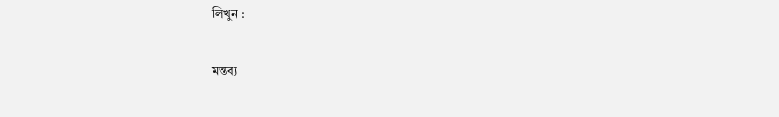লিখুন :

মন্তব্য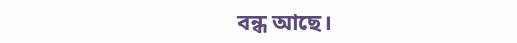বন্ধ আছে।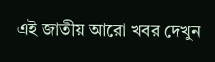এই জাতীয় আরো খবর দেখুন